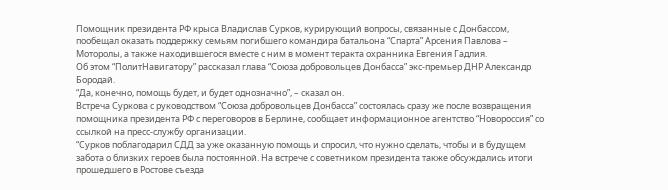Помощник президента РФ крыса Владислав Сурков, курирующий вопросы, связанные с Донбассом, пообещал оказать поддержку семьям погибшего командира батальона “Спарта” Арсения Павлова – Моторолы, а также находившегося вместе с ним в момент теракта охранника Евгения Гадлия.
Об этом “ПолитНавигатору” рассказал глава “Союза добровольцев Донбасса” экс-премьер ДНР Александр Бородай.
“Да, конечно, помощь будет, и будет однозначно”, – сказал он.
Встреча Суркова с руководством “Союза добровольцев Донбасса” состоялась сразу же после возвращения помощника президента РФ с переговоров в Берлине, сообщает информационное агентство “Новороссия” со ссылкой на пресс-службу организации.
“Сурков поблагодарил СДД за уже оказанную помощь и спросил, что нужно сделать, чтобы и в будущем забота о близких героев была постоянной. На встрече с советником президента также обсуждались итоги прошедшего в Ростове съезда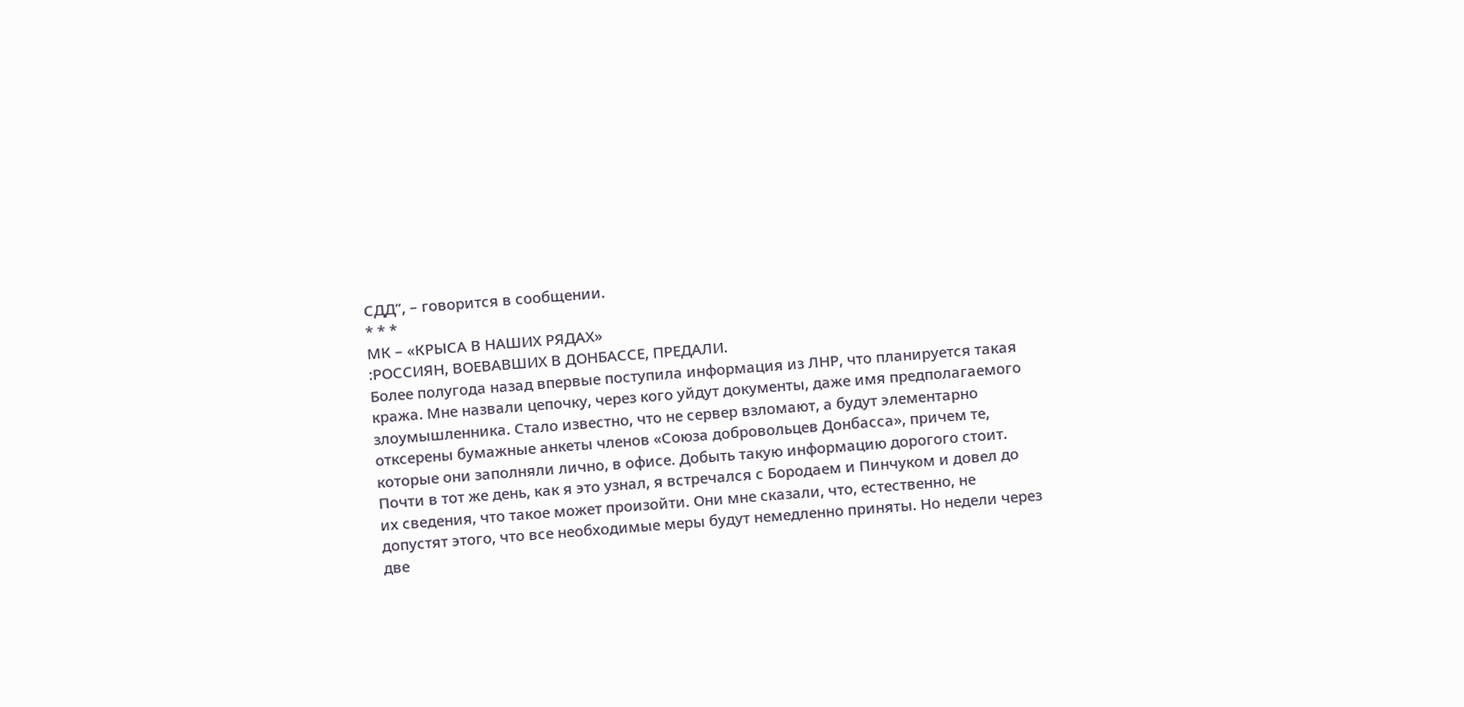СДД”, – говорится в сообщении.
* * *
МК – «КРЫСА В НАШИХ РЯДАХ»
:РОССИЯН, ВОЕВАВШИХ В ДОНБАССЕ, ПРЕДАЛИ.
Более полугода назад впервые поступила информация из ЛНР, что планируется такая кража. Мне назвали цепочку, через кого уйдут документы, даже имя предполагаемого злоумышленника. Стало известно, что не сервер взломают, а будут элементарно отксерены бумажные анкеты членов «Союза добровольцев Донбасса», причем те, которые они заполняли лично, в офисе. Добыть такую информацию дорогого стоит.
Почти в тот же день, как я это узнал, я встречался с Бородаем и Пинчуком и довел до их сведения, что такое может произойти. Они мне сказали, что, естественно, не допустят этого, что все необходимые меры будут немедленно приняты. Но недели через две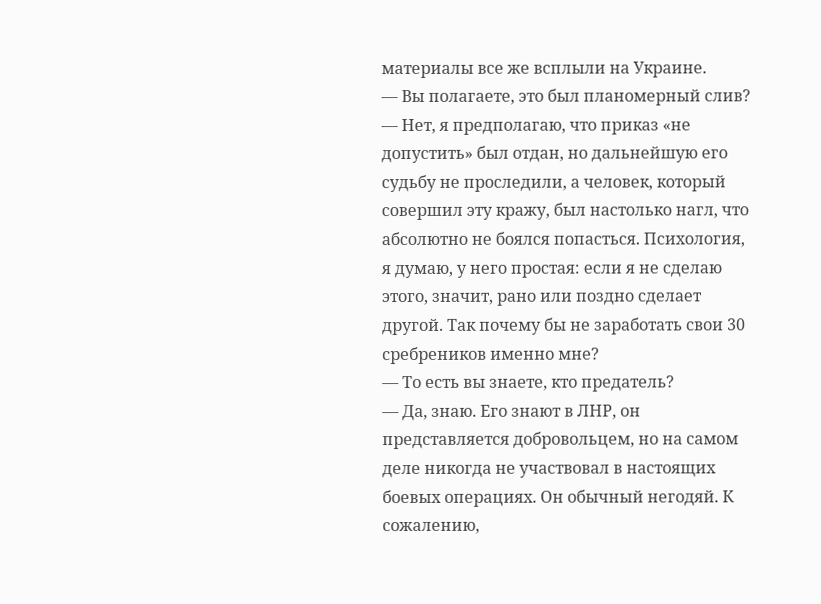материалы все же всплыли на Украине.
— Вы полагаете, это был планомерный слив?
— Нет, я предполагаю, что приказ «не допустить» был отдан, но дальнейшую его судьбу не проследили, а человек, который совершил эту кражу, был настолько нагл, что абсолютно не боялся попасться. Психология, я думаю, у него простая: если я не сделаю этого, значит, рано или поздно сделает другой. Так почему бы не заработать свои 30 сребреников именно мне?
— То есть вы знаете, кто предатель?
— Да, знаю. Его знают в ЛНР, он представляется добровольцем, но на самом деле никогда не участвовал в настоящих боевых операциях. Он обычный негодяй. К сожалению,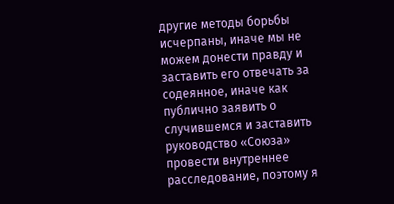другие методы борьбы исчерпаны, иначе мы не можем донести правду и заставить его отвечать за содеянное, иначе как публично заявить о случившемся и заставить руководство «Союза» провести внутреннее расследование, поэтому я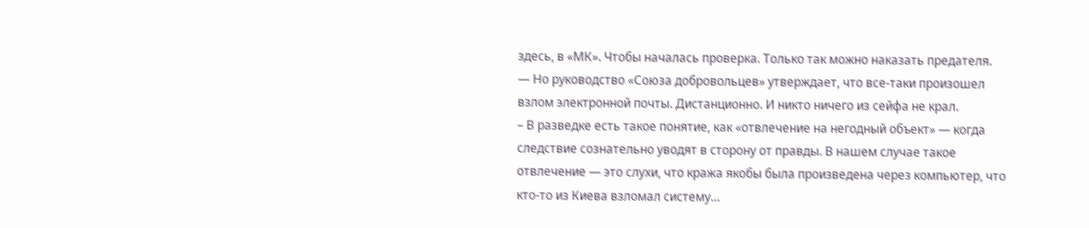здесь, в «МК». Чтобы началась проверка. Только так можно наказать предателя.
— Но руководство «Союза добровольцев» утверждает, что все-таки произошел взлом электронной почты. Дистанционно. И никто ничего из сейфа не крал.
– В разведке есть такое понятие, как «отвлечение на негодный объект» — когда следствие сознательно уводят в сторону от правды. В нашем случае такое отвлечение — это слухи, что кража якобы была произведена через компьютер, что кто-то из Киева взломал систему…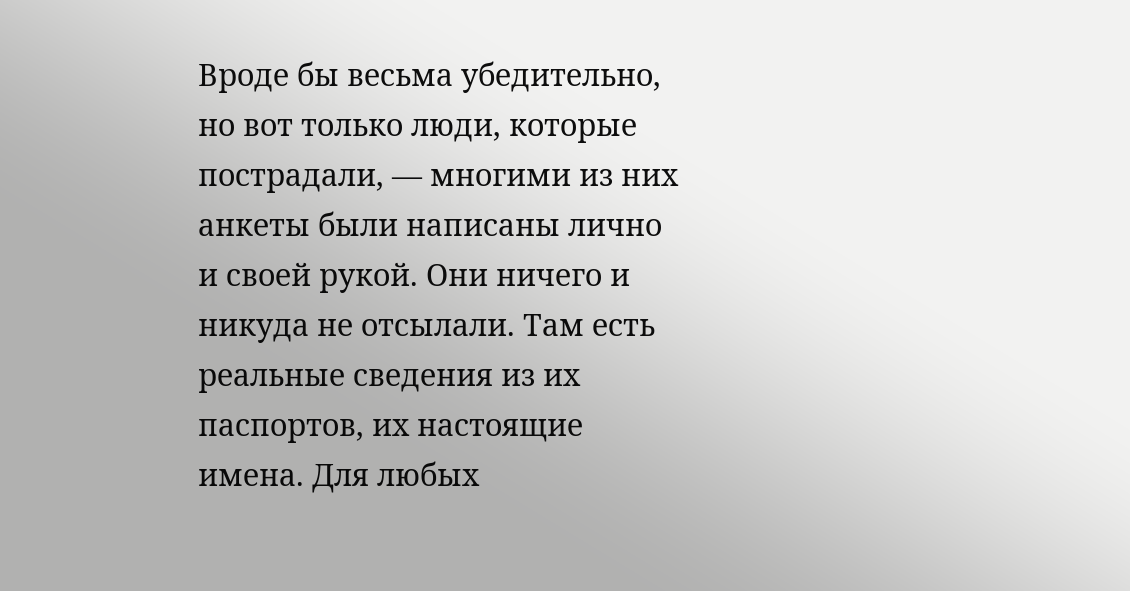Вроде бы весьма убедительно, но вот только люди, которые пострадали, — многими из них анкеты были написаны лично и своей рукой. Они ничего и никуда не отсылали. Там есть реальные сведения из их паспортов, их настоящие имена. Для любых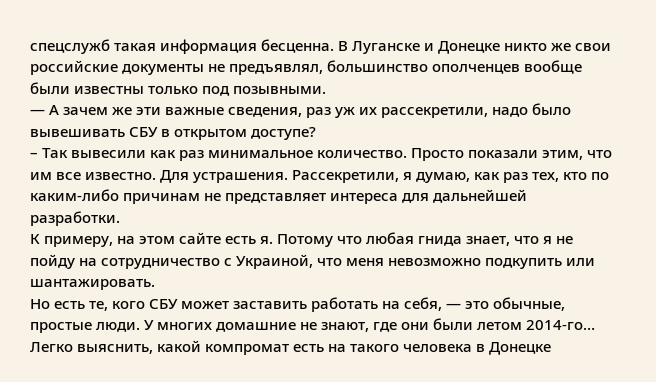спецслужб такая информация бесценна. В Луганске и Донецке никто же свои российские документы не предъявлял, большинство ополченцев вообще были известны только под позывными.
— А зачем же эти важные сведения, раз уж их рассекретили, надо было вывешивать СБУ в открытом доступе?
– Так вывесили как раз минимальное количество. Просто показали этим, что им все известно. Для устрашения. Рассекретили, я думаю, как раз тех, кто по каким-либо причинам не представляет интереса для дальнейшей разработки.
К примеру, на этом сайте есть я. Потому что любая гнида знает, что я не пойду на сотрудничество с Украиной, что меня невозможно подкупить или шантажировать.
Но есть те, кого СБУ может заставить работать на себя, — это обычные, простые люди. У многих домашние не знают, где они были летом 2014-го… Легко выяснить, какой компромат есть на такого человека в Донецке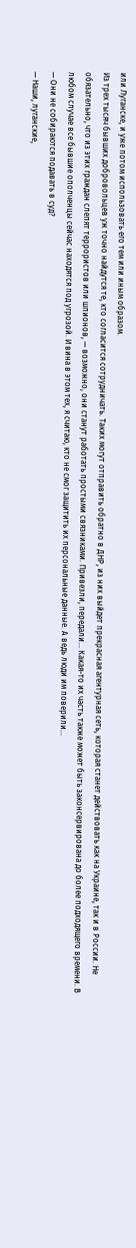или Луганске, и уже потом использовать его тем или иным образом.
Из трех тысяч бывших добровольцев уж точно найдутся те, кто согласится сотрудничать. Таких могут отправить обратно в ДНР, из них выйдет прекрасная агентурная сеть, которая станет действовать как на Украине, так и в России. Не обязательно, что из этих граждан слепят террористов или шпионов, — возможно, они станут работать простыми связниками. Привезли, передали… Какая-то их часть также может быть законсервирована до более подходящего времени. В любом случае все бывшие ополченцы сейчас находятся под угрозой. И вина в этом тех, я считаю, кто не смог защитить их персональные данные. А ведь люди им поверили…
— Они не собираются подавать в суд?
— Наши, луганские,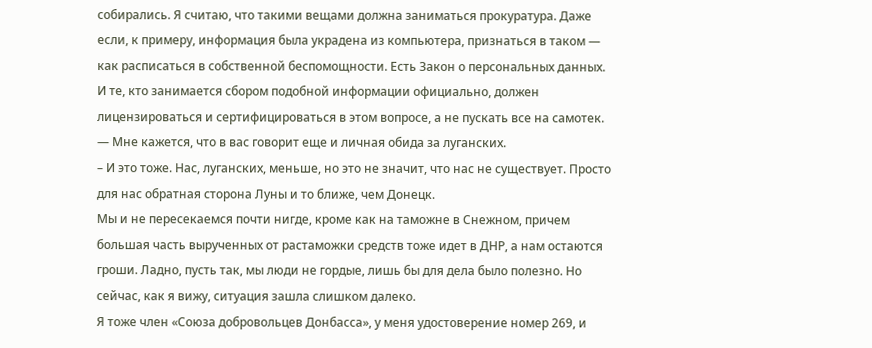собирались. Я считаю, что такими вещами должна заниматься прокуратура. Даже если, к примеру, информация была украдена из компьютера, признаться в таком — как расписаться в собственной беспомощности. Есть Закон о персональных данных. И те, кто занимается сбором подобной информации официально, должен лицензироваться и сертифицироваться в этом вопросе, а не пускать все на самотек.
— Мне кажется, что в вас говорит еще и личная обида за луганских.
– И это тоже. Нас, луганских, меньше, но это не значит, что нас не существует. Просто для нас обратная сторона Луны и то ближе, чем Донецк.
Мы и не пересекаемся почти нигде, кроме как на таможне в Снежном, причем большая часть вырученных от растаможки средств тоже идет в ДНР, а нам остаются гроши. Ладно, пусть так, мы люди не гордые, лишь бы для дела было полезно. Но сейчас, как я вижу, ситуация зашла слишком далеко.
Я тоже член «Союза добровольцев Донбасса», у меня удостоверение номер 269, и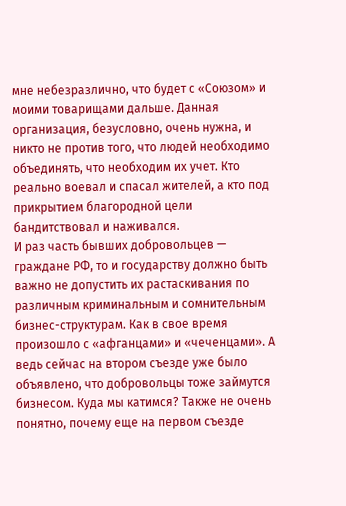мне небезразлично, что будет с «Союзом» и моими товарищами дальше. Данная организация, безусловно, очень нужна, и никто не против того, что людей необходимо объединять, что необходим их учет. Кто реально воевал и спасал жителей, а кто под прикрытием благородной цели бандитствовал и наживался.
И раз часть бывших добровольцев — граждане РФ, то и государству должно быть важно не допустить их растаскивания по различным криминальным и сомнительным бизнес-структурам. Как в свое время произошло с «афганцами» и «чеченцами». А ведь сейчас на втором съезде уже было объявлено, что добровольцы тоже займутся бизнесом. Куда мы катимся? Также не очень понятно, почему еще на первом съезде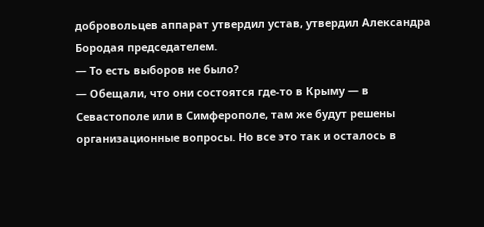добровольцев аппарат утвердил устав, утвердил Александра Бородая председателем.
— То есть выборов не было?
— Обещали, что они состоятся где-то в Крыму — в Севастополе или в Симферополе, там же будут решены организационные вопросы. Но все это так и осталось в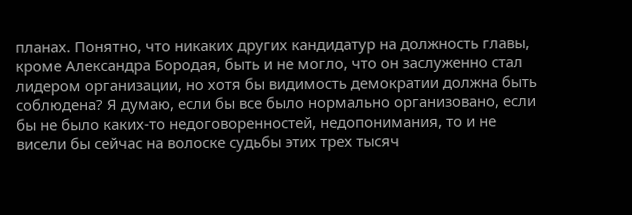планах. Понятно, что никаких других кандидатур на должность главы, кроме Александра Бородая, быть и не могло, что он заслуженно стал лидером организации, но хотя бы видимость демократии должна быть соблюдена? Я думаю, если бы все было нормально организовано, если бы не было каких-то недоговоренностей, недопонимания, то и не висели бы сейчас на волоске судьбы этих трех тысяч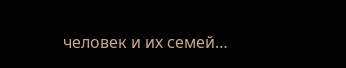человек и их семей…